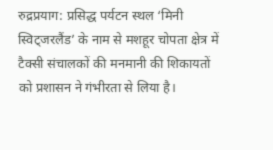रुद्रप्रयाग: प्रसिद्ध पर्यटन स्थल ‘मिनी स्विट्जरलैंड’ के नाम से मशहूर चोपता क्षेत्र में टैक्सी संचालकों की मनमानी की शिकायतों को प्रशासन ने गंभीरता से लिया है।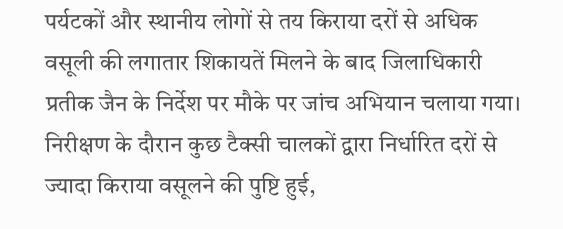पर्यटकों और स्थानीय लोगों से तय किराया दरों से अधिक वसूली की लगातार शिकायतें मिलने के बाद जिलाधिकारी प्रतीक जैन के निर्देश पर मौके पर जांच अभियान चलाया गया। निरीक्षण के दौरान कुछ टैक्सी चालकों द्वारा निर्धारित दरों से ज्यादा किराया वसूलने की पुष्टि हुई,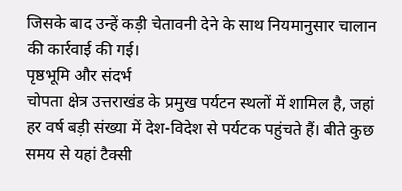जिसके बाद उन्हें कड़ी चेतावनी देने के साथ नियमानुसार चालान की कार्रवाई की गई।
पृष्ठभूमि और संदर्भ
चोपता क्षेत्र उत्तराखंड के प्रमुख पर्यटन स्थलों में शामिल है, जहां हर वर्ष बड़ी संख्या में देश-विदेश से पर्यटक पहुंचते हैं। बीते कुछ समय से यहां टैक्सी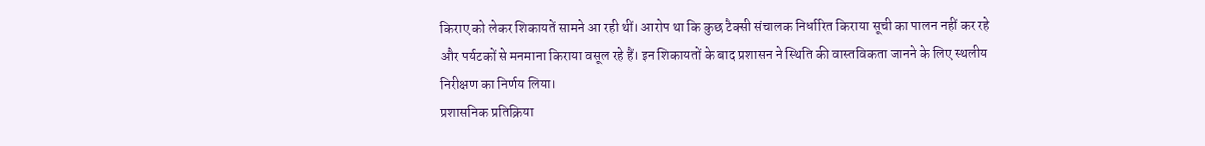किराए को लेकर शिकायतें सामने आ रही थीं। आरोप था कि कुछ टैक्सी संचालक निर्धारित किराया सूची का पालन नहीं कर रहे और पर्यटकों से मनमाना किराया वसूल रहे हैं। इन शिकायतों के बाद प्रशासन ने स्थिति की वास्तविकता जानने के लिए स्थलीय निरीक्षण का निर्णय लिया।
प्रशासनिक प्रतिक्रिया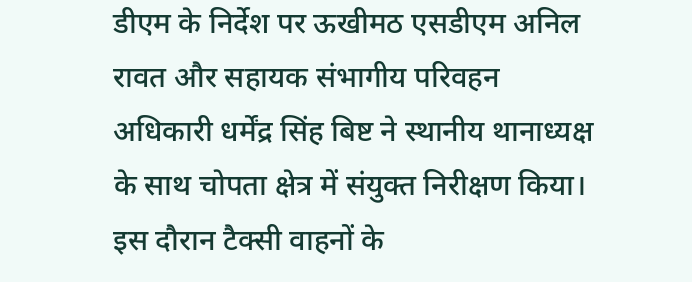डीएम के निर्देश पर ऊखीमठ एसडीएम अनिल रावत और सहायक संभागीय परिवहन अधिकारी धर्मेंद्र सिंह बिष्ट ने स्थानीय थानाध्यक्ष के साथ चोपता क्षेत्र में संयुक्त निरीक्षण किया। इस दौरान टैक्सी वाहनों के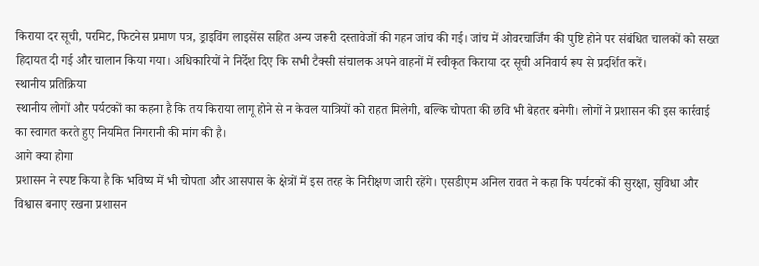किराया दर सूची, परमिट, फिटनेस प्रमाण पत्र, ड्राइविंग लाइसेंस सहित अन्य जरूरी दस्तावेजों की गहन जांच की गई। जांच में ओवरचार्जिंग की पुष्टि होने पर संबंधित चालकों को सख्त हिदायत दी गई और चालान किया गया। अधिकारियों ने निर्देश दिए कि सभी टैक्सी संचालक अपने वाहनों में स्वीकृत किराया दर सूची अनिवार्य रूप से प्रदर्शित करें।
स्थानीय प्रतिक्रिया
स्थानीय लोगों और पर्यटकों का कहना है कि तय किराया लागू होने से न केवल यात्रियों को राहत मिलेगी, बल्कि चोपता की छवि भी बेहतर बनेगी। लोगों ने प्रशासन की इस कार्रवाई का स्वागत करते हुए नियमित निगरानी की मांग की है।
आगे क्या होगा
प्रशासन ने स्पष्ट किया है कि भविष्य में भी चोपता और आसपास के क्षेत्रों में इस तरह के निरीक्षण जारी रहेंगे। एसडीएम अनिल रावत ने कहा कि पर्यटकों की सुरक्षा, सुविधा और विश्वास बनाए रखना प्रशासन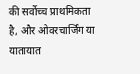की सर्वोच्च प्राथमिकता है, और ओवरचार्जिंग या यातायात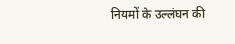नियमों के उल्लंघन की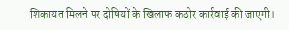शिकायत मिलने पर दोषियों के खिलाफ कठोर कार्रवाई की जाएगी।